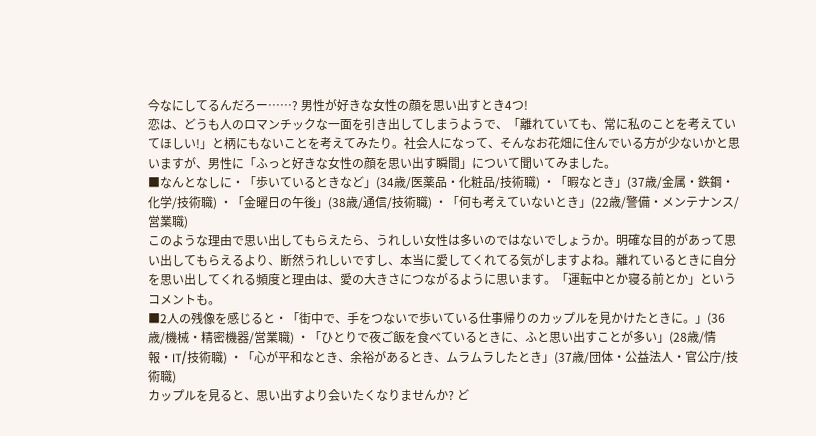今なにしてるんだろー……? 男性が好きな女性の顔を思い出すとき4つ!
恋は、どうも人のロマンチックな一面を引き出してしまうようで、「離れていても、常に私のことを考えていてほしい!」と柄にもないことを考えてみたり。社会人になって、そんなお花畑に住んでいる方が少ないかと思いますが、男性に「ふっと好きな女性の顔を思い出す瞬間」について聞いてみました。
■なんとなしに・「歩いているときなど」(34歳/医薬品・化粧品/技術職) ・「暇なとき」(37歳/金属・鉄鋼・化学/技術職) ・「金曜日の午後」(38歳/通信/技術職) ・「何も考えていないとき」(22歳/警備・メンテナンス/営業職)
このような理由で思い出してもらえたら、うれしい女性は多いのではないでしょうか。明確な目的があって思い出してもらえるより、断然うれしいですし、本当に愛してくれてる気がしますよね。離れているときに自分を思い出してくれる頻度と理由は、愛の大きさにつながるように思います。「運転中とか寝る前とか」というコメントも。
■2人の残像を感じると・「街中で、手をつないで歩いている仕事帰りのカップルを見かけたときに。」(36歳/機械・精密機器/営業職) ・「ひとりで夜ご飯を食べているときに、ふと思い出すことが多い」(28歳/情報・IT/技術職) ・「心が平和なとき、余裕があるとき、ムラムラしたとき」(37歳/団体・公益法人・官公庁/技術職)
カップルを見ると、思い出すより会いたくなりませんか? ど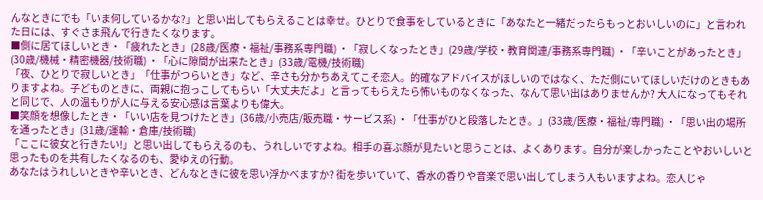んなときにでも「いま何しているかな?」と思い出してもらえることは幸せ。ひとりで食事をしているときに「あなたと一緒だったらもっとおいしいのに」と言われた日には、すぐさま飛んで行きたくなります。
■側に居てほしいとき・「疲れたとき」(28歳/医療・福祉/事務系専門職) ・「寂しくなったとき」(29歳/学校・教育関連/事務系専門職) ・「辛いことがあったとき」(30歳/機械・精密機器/技術職) ・「心に隙間が出来たとき」(33歳/電機/技術職)
「夜、ひとりで寂しいとき」「仕事がつらいとき」など、辛さも分かちあえてこそ恋人。的確なアドバイスがほしいのではなく、ただ側にいてほしいだけのときもありますよね。子どものときに、両親に抱っこしてもらい「大丈夫だよ」と言ってもらえたら怖いものなくなった、なんて思い出はありませんか? 大人になってもそれと同じで、人の温もりが人に与える安心感は言葉よりも偉大。
■笑顔を想像したとき・「いい店を見つけたとき」(36歳/小売店/販売職・サービス系) ・「仕事がひと段落したとき。」(33歳/医療・福祉/専門職) ・「思い出の場所を通ったとき」(31歳/運輸・倉庫/技術職)
「ここに彼女と行きたい!」と思い出してもらえるのも、うれしいですよね。相手の喜ぶ顔が見たいと思うことは、よくあります。自分が楽しかったことやおいしいと思ったものを共有したくなるのも、愛ゆえの行動。
あなたはうれしいときや辛いとき、どんなときに彼を思い浮かべますか? 街を歩いていて、香水の香りや音楽で思い出してしまう人もいますよね。恋人じゃ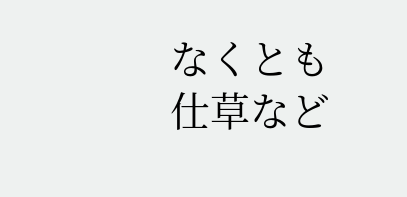なくとも仕草など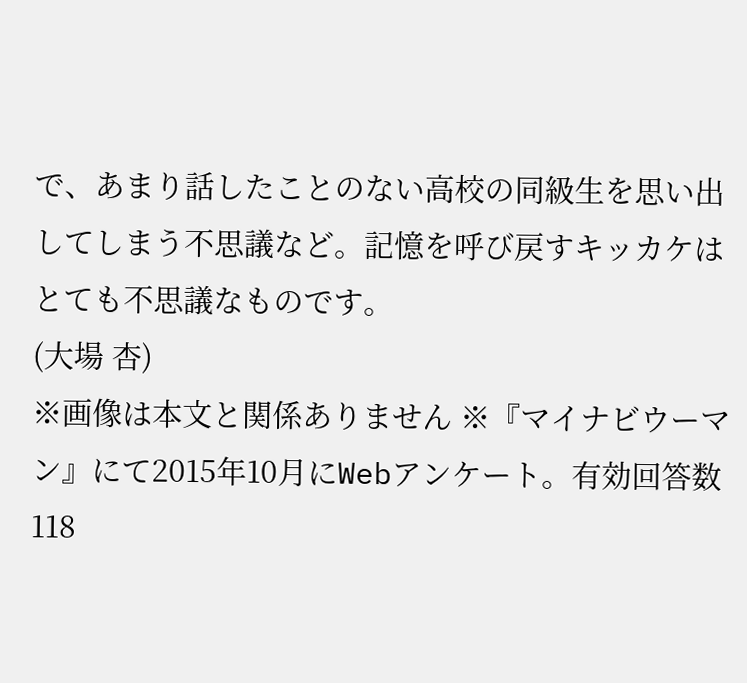で、あまり話したことのない高校の同級生を思い出してしまう不思議など。記憶を呼び戻すキッカケはとても不思議なものです。
(大場 杏)
※画像は本文と関係ありません ※『マイナビウーマン』にて2015年10月にWebアンケート。有効回答数118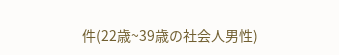件(22歳~39歳の社会人男性)